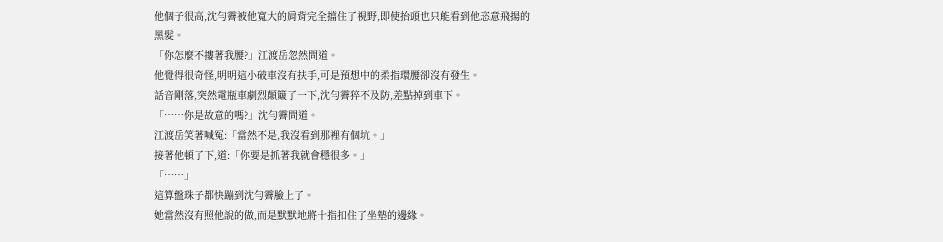他個子很高,沈勻霽被他寬大的肩背完全擋住了視野,即使抬頭也只能看到他恣意飛揚的黑髮。
「你怎麼不摟著我腰?」江渡岳忽然問道。
他覺得很奇怪,明明這小破車沒有扶手,可是預想中的柔指環腰卻沒有發生。
話音剛落,突然電瓶車劇烈顛簸了一下,沈勻霽猝不及防,差點掉到車下。
「……你是故意的嗎?」沈勻霽問道。
江渡岳笑著喊冤:「當然不是,我沒看到那裡有個坑。」
接著他頓了下,道:「你要是抓著我就會穩很多。」
「……」
這算盤珠子都快蹦到沈勻霽臉上了。
她當然沒有照他說的做,而是默默地將十指扣住了坐墊的邊緣。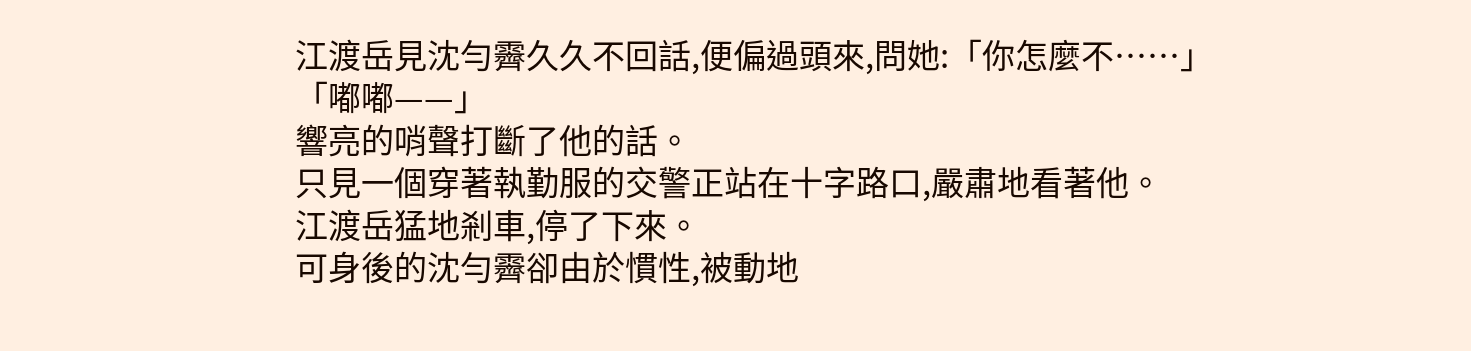江渡岳見沈勻霽久久不回話,便偏過頭來,問她:「你怎麼不……」
「嘟嘟——」
響亮的哨聲打斷了他的話。
只見一個穿著執勤服的交警正站在十字路口,嚴肅地看著他。
江渡岳猛地剎車,停了下來。
可身後的沈勻霽卻由於慣性,被動地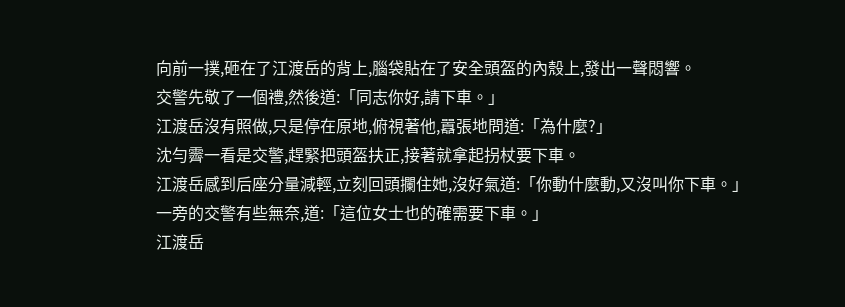向前一撲,砸在了江渡岳的背上,腦袋貼在了安全頭盔的內殼上,發出一聲悶響。
交警先敬了一個禮,然後道:「同志你好,請下車。」
江渡岳沒有照做,只是停在原地,俯視著他,囂張地問道:「為什麼?」
沈勻霽一看是交警,趕緊把頭盔扶正,接著就拿起拐杖要下車。
江渡岳感到后座分量減輕,立刻回頭攔住她,沒好氣道:「你動什麼動,又沒叫你下車。」
一旁的交警有些無奈,道:「這位女士也的確需要下車。」
江渡岳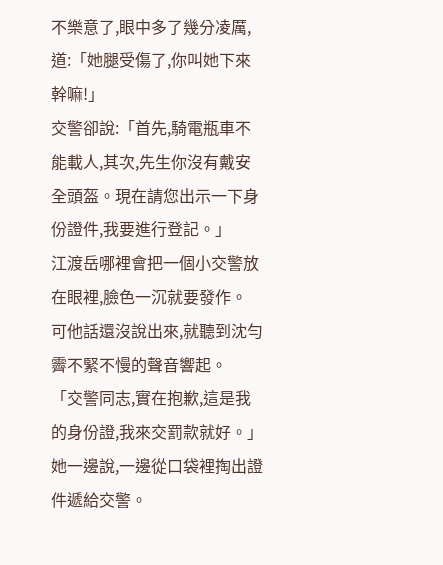不樂意了,眼中多了幾分凌厲,道:「她腿受傷了,你叫她下來幹嘛!」
交警卻說:「首先,騎電瓶車不能載人,其次,先生你沒有戴安全頭盔。現在請您出示一下身份證件,我要進行登記。」
江渡岳哪裡會把一個小交警放在眼裡,臉色一沉就要發作。
可他話還沒說出來,就聽到沈勻霽不緊不慢的聲音響起。
「交警同志,實在抱歉,這是我的身份證,我來交罰款就好。」
她一邊說,一邊從口袋裡掏出證件遞給交警。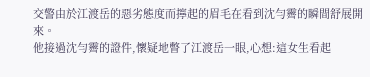交警由於江渡岳的惡劣態度而擰起的眉毛在看到沈勻霽的瞬間舒展開來。
他接過沈勻霽的證件,懷疑地瞥了江渡岳一眼,心想:這女生看起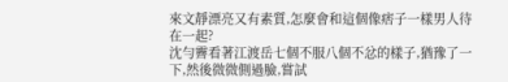來文靜漂亮又有素質,怎麼會和這個像痞子一樣男人待在一起?
沈勻霽看著江渡岳七個不服八個不忿的樣子,猶豫了一下,然後微微側過臉,嘗試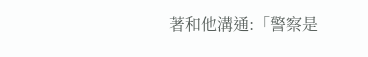著和他溝通:「警察是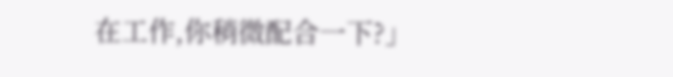在工作,你稍微配合一下?」